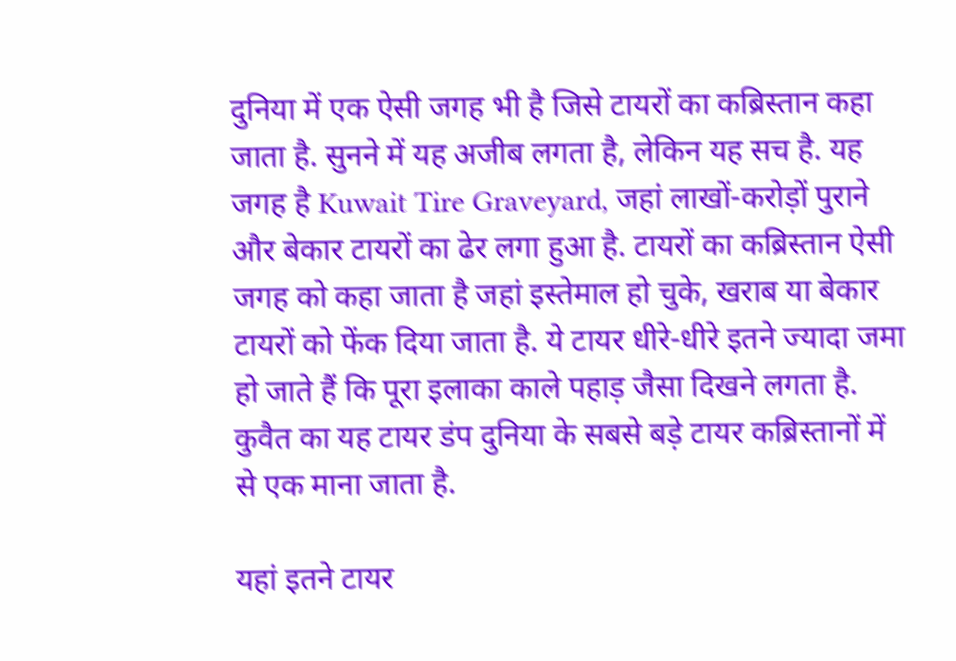दुनिया में एक ऐसी जगह भी है जिसे टायरों का कब्रिस्तान कहा जाता है. सुनने में यह अजीब लगता है, लेकिन यह सच है. यह जगह है Kuwait Tire Graveyard, जहां लाखों-करोड़ों पुराने और बेकार टायरों का ढेर लगा हुआ है. टायरों का कब्रिस्तान ऐसी जगह को कहा जाता है जहां इस्तेमाल हो चुके, खराब या बेकार टायरों को फेंक दिया जाता है. ये टायर धीरे-धीरे इतने ज्यादा जमा हो जाते हैं कि पूरा इलाका काले पहाड़ जैसा दिखने लगता है. कुवैत का यह टायर डंप दुनिया के सबसे बड़े टायर कब्रिस्तानों में से एक माना जाता है.

यहां इतने टायर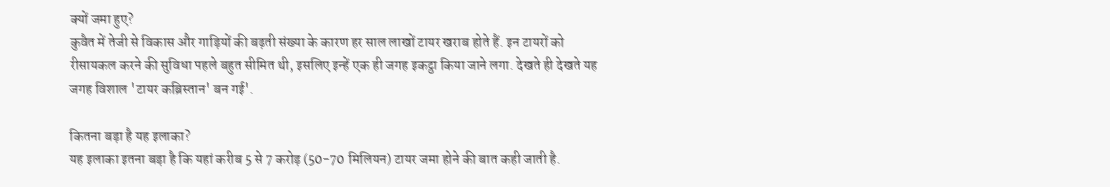क्यों जमा हुए?
कुवैत में तेजी से विकास और गाड़ियों की बढ़ती संख्या के कारण हर साल लाखों टायर खराब होते हैं. इन टायरों को रीसायकल करने की सुविधा पहले बहुत सीमित थी, इसलिए इन्हें एक ही जगह इकट्ठा किया जाने लगा. देखते ही देखते यह जगह विशाल 'टायर कब्रिस्तान' बन गई'.

कितना बड़ा है यह इलाका?
यह इलाका इतना बड़ा है कि यहां करीब 5 से 7 करोड़ (50-70 मिलियन) टायर जमा होने की बात कही जाती है.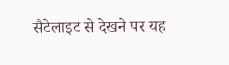सैटेलाइट से देखने पर यह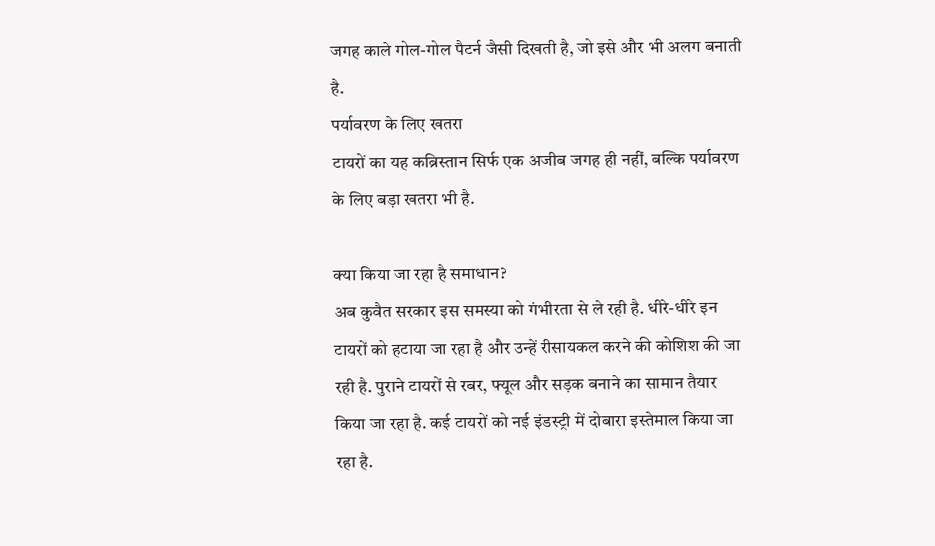जगह काले गोल-गोल पैटर्न जैसी दिखती है, जो इसे और भी अलग बनाती है.
पर्यावरण के लिए खतरा
टायरों का यह कब्रिस्तान सिर्फ एक अजीब जगह ही नहीं, बल्कि पर्यावरण के लिए बड़ा खतरा भी है.

क्या किया जा रहा है समाधान?
अब कुवैत सरकार इस समस्या को गंभीरता से ले रही है. धीरे-धीरे इन टायरों को हटाया जा रहा है और उन्हें रीसायकल करने की कोशिश की जा रही है. पुराने टायरों से रबर, फ्यूल और सड़क बनाने का सामान तैयार किया जा रहा है. कई टायरों को नई इंडस्ट्री में दोबारा इस्तेमाल किया जा रहा है.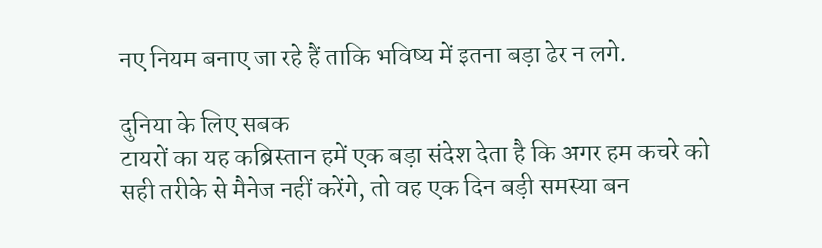नए नियम बनाए जा रहे हैं ताकि भविष्य में इतना बड़ा ढेर न लगे.

दुनिया के लिए सबक
टायरों का यह कब्रिस्तान हमें एक बड़ा संदेश देता है कि अगर हम कचरे को सही तरीके से मैनेज नहीं करेंगे, तो वह एक दिन बड़ी समस्या बन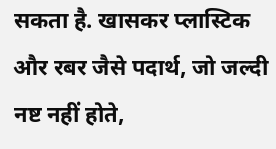सकता है. खासकर प्लास्टिक और रबर जैसे पदार्थ, जो जल्दी नष्ट नहीं होते,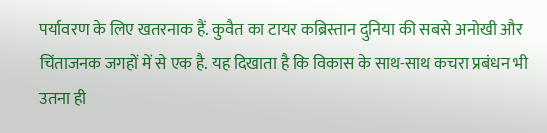पर्यावरण के लिए खतरनाक हैं. कुवैत का टायर कब्रिस्तान दुनिया की सबसे अनोखी और चिंताजनक जगहों में से एक है. यह दिखाता है कि विकास के साथ-साथ कचरा प्रबंधन भी उतना ही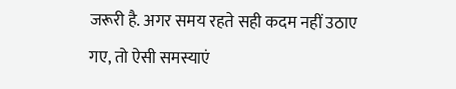जरूरी है. अगर समय रहते सही कदम नहीं उठाए गए, तो ऐसी समस्याएं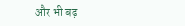और भी बढ़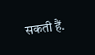सकती हैं.